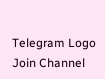Telegram Logo Join Channel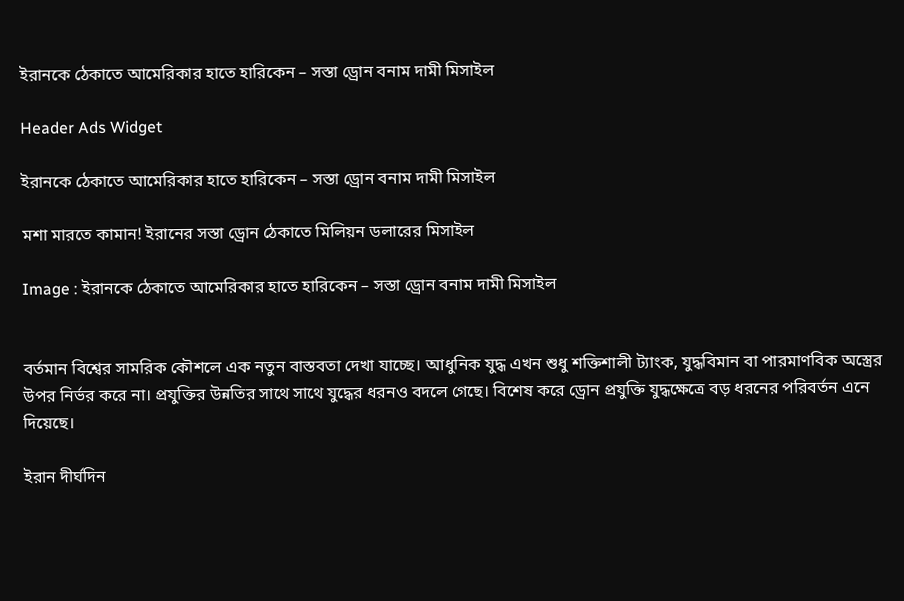ইরানকে ঠেকাতে আমেরিকার হাতে হারিকেন – সস্তা ড্রোন বনাম দামী মিসাইল

Header Ads Widget

ইরানকে ঠেকাতে আমেরিকার হাতে হারিকেন – সস্তা ড্রোন বনাম দামী মিসাইল

মশা মারতে কামান! ইরানের সস্তা ড্রোন ঠেকাতে মিলিয়ন ডলারের মিসাইল

Image : ইরানকে ঠেকাতে আমেরিকার হাতে হারিকেন – সস্তা ড্রোন বনাম দামী মিসাইল


বর্তমান বিশ্বের সামরিক কৌশলে এক নতুন বাস্তবতা দেখা যাচ্ছে। আধুনিক যুদ্ধ এখন শুধু শক্তিশালী ট্যাংক, যুদ্ধবিমান বা পারমাণবিক অস্ত্রের উপর নির্ভর করে না। প্রযুক্তির উন্নতির সাথে সাথে যুদ্ধের ধরনও বদলে গেছে। বিশেষ করে ড্রোন প্রযুক্তি যুদ্ধক্ষেত্রে বড় ধরনের পরিবর্তন এনে দিয়েছে।

ইরান দীর্ঘদিন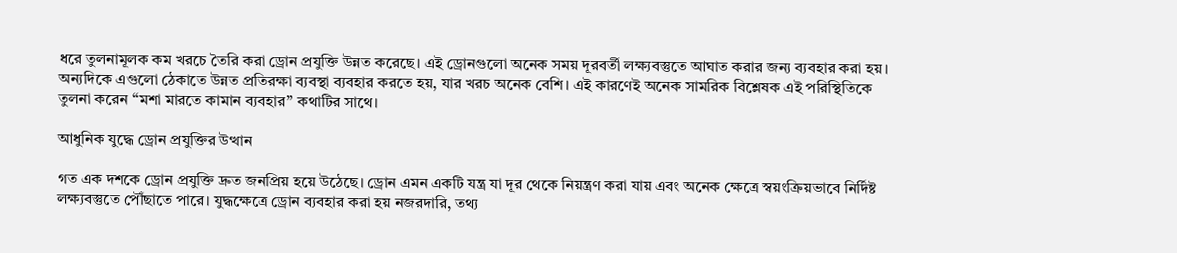ধরে তুলনামূলক কম খরচে তৈরি করা ড্রোন প্রযুক্তি উন্নত করেছে। এই ড্রোনগুলো অনেক সময় দূরবর্তী লক্ষ্যবস্তুতে আঘাত করার জন্য ব্যবহার করা হয়। অন্যদিকে এগুলো ঠেকাতে উন্নত প্রতিরক্ষা ব্যবস্থা ব্যবহার করতে হয়, যার খরচ অনেক বেশি। এই কারণেই অনেক সামরিক বিশ্লেষক এই পরিস্থিতিকে তুলনা করেন “মশা মারতে কামান ব্যবহার” কথাটির সাথে।

আধুনিক যুদ্ধে ড্রোন প্রযুক্তির উত্থান

গত এক দশকে ড্রোন প্রযুক্তি দ্রুত জনপ্রিয় হয়ে উঠেছে। ড্রোন এমন একটি যন্ত্র যা দূর থেকে নিয়ন্ত্রণ করা যায় এবং অনেক ক্ষেত্রে স্বয়ংক্রিয়ভাবে নির্দিষ্ট লক্ষ্যবস্তুতে পৌঁছাতে পারে। যুদ্ধক্ষেত্রে ড্রোন ব্যবহার করা হয় নজরদারি, তথ্য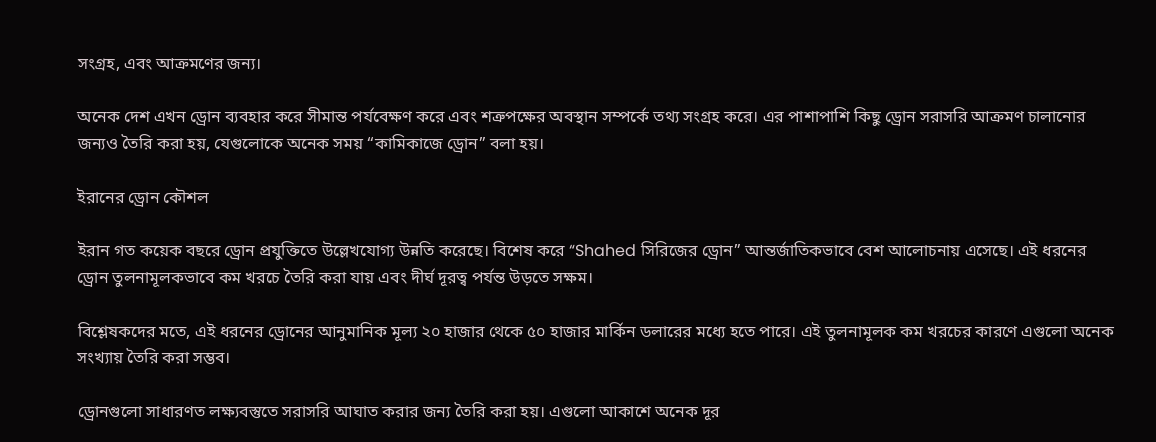সংগ্রহ, এবং আক্রমণের জন্য।

অনেক দেশ এখন ড্রোন ব্যবহার করে সীমান্ত পর্যবেক্ষণ করে এবং শত্রুপক্ষের অবস্থান সম্পর্কে তথ্য সংগ্রহ করে। এর পাশাপাশি কিছু ড্রোন সরাসরি আক্রমণ চালানোর জন্যও তৈরি করা হয়, যেগুলোকে অনেক সময় “কামিকাজে ড্রোন” বলা হয়।

ইরানের ড্রোন কৌশল

ইরান গত কয়েক বছরে ড্রোন প্রযুক্তিতে উল্লেখযোগ্য উন্নতি করেছে। বিশেষ করে “Shahed সিরিজের ড্রোন” আন্তর্জাতিকভাবে বেশ আলোচনায় এসেছে। এই ধরনের ড্রোন তুলনামূলকভাবে কম খরচে তৈরি করা যায় এবং দীর্ঘ দূরত্ব পর্যন্ত উড়তে সক্ষম।

বিশ্লেষকদের মতে, এই ধরনের ড্রোনের আনুমানিক মূল্য ২০ হাজার থেকে ৫০ হাজার মার্কিন ডলারের মধ্যে হতে পারে। এই তুলনামূলক কম খরচের কারণে এগুলো অনেক সংখ্যায় তৈরি করা সম্ভব।

ড্রোনগুলো সাধারণত লক্ষ্যবস্তুতে সরাসরি আঘাত করার জন্য তৈরি করা হয়। এগুলো আকাশে অনেক দূর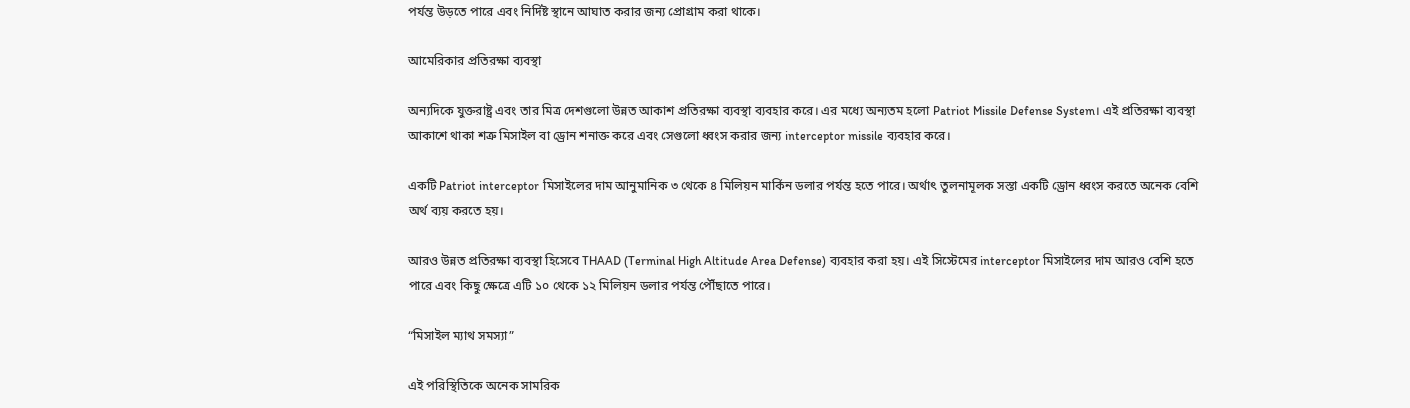পর্যন্ত উড়তে পারে এবং নির্দিষ্ট স্থানে আঘাত করার জন্য প্রোগ্রাম করা থাকে।

আমেরিকার প্রতিরক্ষা ব্যবস্থা

অন্যদিকে যুক্তরাষ্ট্র এবং তার মিত্র দেশগুলো উন্নত আকাশ প্রতিরক্ষা ব্যবস্থা ব্যবহার করে। এর মধ্যে অন্যতম হলো Patriot Missile Defense System। এই প্রতিরক্ষা ব্যবস্থা আকাশে থাকা শত্রু মিসাইল বা ড্রোন শনাক্ত করে এবং সেগুলো ধ্বংস করার জন্য interceptor missile ব্যবহার করে।

একটি Patriot interceptor মিসাইলের দাম আনুমানিক ৩ থেকে ৪ মিলিয়ন মার্কিন ডলার পর্যন্ত হতে পারে। অর্থাৎ তুলনামূলক সস্তা একটি ড্রোন ধ্বংস করতে অনেক বেশি অর্থ ব্যয় করতে হয়।

আরও উন্নত প্রতিরক্ষা ব্যবস্থা হিসেবে THAAD (Terminal High Altitude Area Defense) ব্যবহার করা হয়। এই সিস্টেমের interceptor মিসাইলের দাম আরও বেশি হতে পারে এবং কিছু ক্ষেত্রে এটি ১০ থেকে ১২ মিলিয়ন ডলার পর্যন্ত পৌঁছাতে পারে।

“মিসাইল ম্যাথ সমস্যা”

এই পরিস্থিতিকে অনেক সামরিক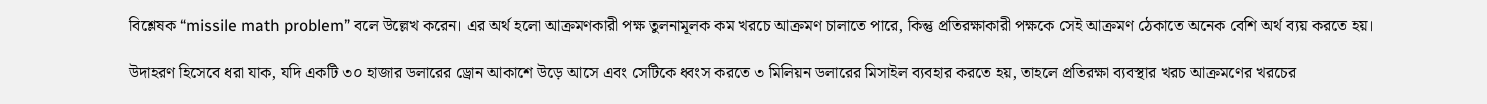বিশ্লেষক “missile math problem” বলে উল্লেখ করেন। এর অর্থ হলো আক্রমণকারী পক্ষ তুলনামূলক কম খরচে আক্রমণ চালাতে পারে, কিন্তু প্রতিরক্ষাকারী পক্ষকে সেই আক্রমণ ঠেকাতে অনেক বেশি অর্থ ব্যয় করতে হয়।

উদাহরণ হিসেবে ধরা যাক, যদি একটি ৩০ হাজার ডলারের ড্রোন আকাশে উড়ে আসে এবং সেটিকে ধ্বংস করতে ৩ মিলিয়ন ডলারের মিসাইল ব্যবহার করতে হয়, তাহলে প্রতিরক্ষা ব্যবস্থার খরচ আক্রমণের খরচের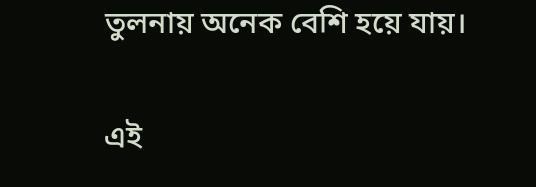তুলনায় অনেক বেশি হয়ে যায়।

এই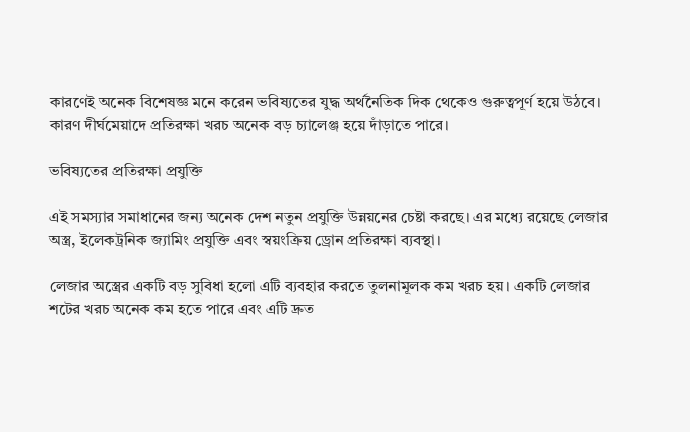কারণেই অনেক বিশেষজ্ঞ মনে করেন ভবিষ্যতের যুদ্ধ অর্থনৈতিক দিক থেকেও গুরুত্বপূর্ণ হয়ে উঠবে। কারণ দীর্ঘমেয়াদে প্রতিরক্ষা খরচ অনেক বড় চ্যালেঞ্জ হয়ে দাঁড়াতে পারে।

ভবিষ্যতের প্রতিরক্ষা প্রযুক্তি

এই সমস্যার সমাধানের জন্য অনেক দেশ নতুন প্রযুক্তি উন্নয়নের চেষ্টা করছে। এর মধ্যে রয়েছে লেজার অস্ত্র, ইলেকট্রনিক জ্যামিং প্রযুক্তি এবং স্বয়ংক্রিয় ড্রোন প্রতিরক্ষা ব্যবস্থা।

লেজার অস্ত্রের একটি বড় সুবিধা হলো এটি ব্যবহার করতে তুলনামূলক কম খরচ হয়। একটি লেজার শটের খরচ অনেক কম হতে পারে এবং এটি দ্রুত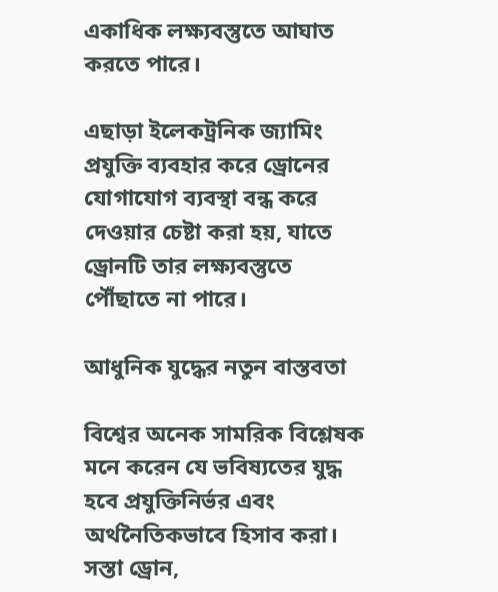একাধিক লক্ষ্যবস্তুতে আঘাত করতে পারে।

এছাড়া ইলেকট্রনিক জ্যামিং প্রযুক্তি ব্যবহার করে ড্রোনের যোগাযোগ ব্যবস্থা বন্ধ করে দেওয়ার চেষ্টা করা হয়, যাতে ড্রোনটি তার লক্ষ্যবস্তুতে পৌঁছাতে না পারে।

আধুনিক যুদ্ধের নতুন বাস্তবতা

বিশ্বের অনেক সামরিক বিশ্লেষক মনে করেন যে ভবিষ্যতের যুদ্ধ হবে প্রযুক্তিনির্ভর এবং অর্থনৈতিকভাবে হিসাব করা। সস্তা ড্রোন,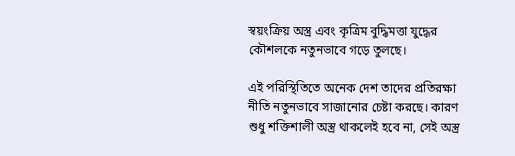স্বয়ংক্রিয় অস্ত্র এবং কৃত্রিম বুদ্ধিমত্তা যুদ্ধের কৌশলকে নতুনভাবে গড়ে তুলছে।

এই পরিস্থিতিতে অনেক দেশ তাদের প্রতিরক্ষা নীতি নতুনভাবে সাজানোর চেষ্টা করছে। কারণ শুধু শক্তিশালী অস্ত্র থাকলেই হবে না, সেই অস্ত্র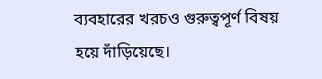ব্যবহারের খরচও গুরুত্বপূর্ণ বিষয় হয়ে দাঁড়িয়েছে।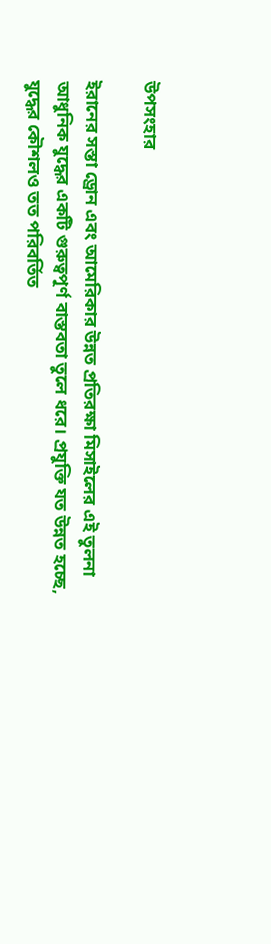উপসংহার

ইরানের সস্তা ড্রোন এবং আমেরিকার উন্নত প্রতিরক্ষা মিসাইলের এই তুলনা আধুনিক যুদ্ধের একটি গুরুত্বপূর্ণ বাস্তবতা তুলে ধরে। প্রযুক্তি যত উন্নত হচ্ছে, যুদ্ধের কৌশলও তত পরিবর্তিত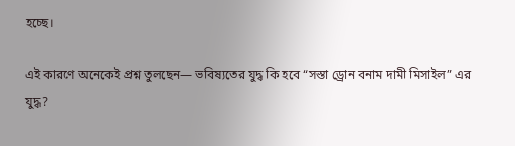হচ্ছে।

এই কারণে অনেকেই প্রশ্ন তুলছেন— ভবিষ্যতের যুদ্ধ কি হবে “সস্তা ড্রোন বনাম দামী মিসাইল” এর যুদ্ধ?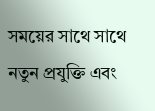সময়ের সাথে সাথে নতুন প্রযুক্তি এবং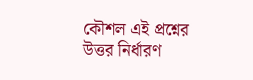কৌশল এই প্রশ্নের উত্তর নির্ধারণ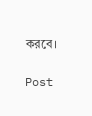করবে।

Post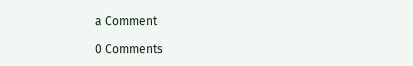a Comment

0 Comments